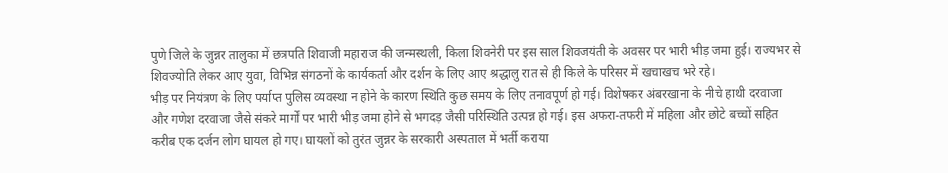पुणे जिले के जुन्नर तालुका में छत्रपति शिवाजी महाराज की जन्मस्थली, किला शिवनेरी पर इस साल शिवजयंती के अवसर पर भारी भीड़ जमा हुई। राज्यभर से शिवज्योति लेकर आए युवा, विभिन्न संगठनों के कार्यकर्ता और दर्शन के लिए आए श्रद्धालु रात से ही किले के परिसर में खचाखच भरे रहे।
भीड़ पर नियंत्रण के लिए पर्याप्त पुलिस व्यवस्था न होने के कारण स्थिति कुछ समय के लिए तनावपूर्ण हो गई। विशेषकर अंबरखाना के नीचे हाथी दरवाजा और गणेश दरवाजा जैसे संकरे मार्गों पर भारी भीड़ जमा होने से भगदड़ जैसी परिस्थिति उत्पन्न हो गई। इस अफरा-तफरी में महिला और छोटे बच्चों सहित करीब एक दर्जन लोग घायल हो गए। घायलों को तुरंत जुन्नर के सरकारी अस्पताल में भर्ती कराया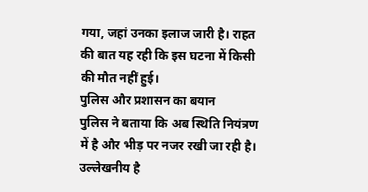गया, जहां उनका इलाज जारी है। राहत की बात यह रही कि इस घटना में किसी की मौत नहीं हुई।
पुलिस और प्रशासन का बयान
पुलिस ने बताया कि अब स्थिति नियंत्रण में है और भीड़ पर नजर रखी जा रही है। उल्लेखनीय है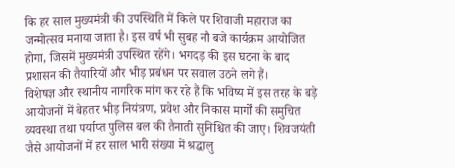कि हर साल मुख्यमंत्री की उपस्थिति में किले पर शिवाजी महाराज का जन्मोत्सव मनाया जाता है। इस वर्ष भी सुबह नौ बजे कार्यक्रम आयोजित होगा, जिसमें मुख्यमंत्री उपस्थित रहेंगे। भगदड़ की इस घटना के बाद प्रशासन की तैयारियों और भीड़ प्रबंधन पर सवाल उठने लगे हैं।
विशेषज्ञ और स्थानीय नागरिक मांग कर रहे हैं कि भविष्य में इस तरह के बड़े आयोजनों में बेहतर भीड़ नियंत्रण, प्रवेश और निकास मार्गों की समुचित व्यवस्था तथा पर्याप्त पुलिस बल की तैनाती सुनिश्चित की जाए। शिवजयंती जैसे आयोजनों में हर साल भारी संख्या में श्रद्धालु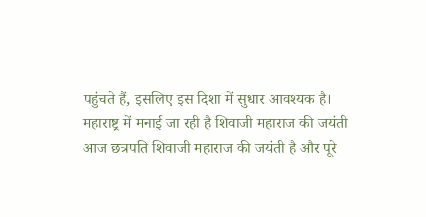पहुंचते हैं, इसलिए इस दिशा में सुधार आवश्यक है।
महाराष्ट्र में मनाई जा रही है शिवाजी महाराज की जयंती
आज छत्रपति शिवाजी महाराज की जयंती है और पूरे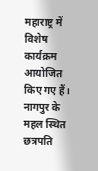महाराष्ट्र में विशेष कार्यक्रम आयोजित किए गए हैं। नागपुर के महल स्थित छत्रपति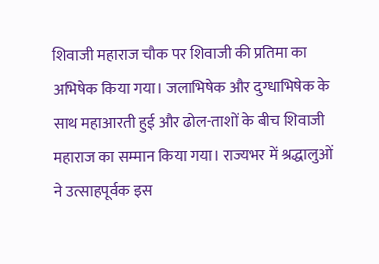शिवाजी महाराज चौक पर शिवाजी की प्रतिमा का अभिषेक किया गया। जलाभिषेक और दुग्धाभिषेक के साथ महाआरती हुई और ढोल-ताशों के बीच शिवाजी महाराज का सम्मान किया गया। राज्यभर में श्रद्धालुओं ने उत्साहपूर्वक इस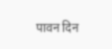पावन दिन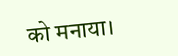को मनाया।